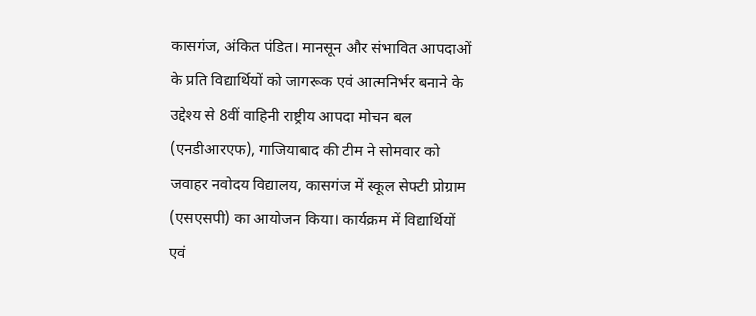कासगंज, अंकित पंडित। मानसून और संभावित आपदाओं के प्रति विद्यार्थियों को जागरूक एवं आत्मनिर्भर बनाने के उद्देश्य से 8वीं वाहिनी राष्ट्रीय आपदा मोचन बल (एनडीआरएफ), गाजियाबाद की टीम ने सोमवार को जवाहर नवोदय विद्यालय, कासगंज में स्कूल सेफ्टी प्रोग्राम (एसएसपी) का आयोजन किया। कार्यक्रम में विद्यार्थियों एवं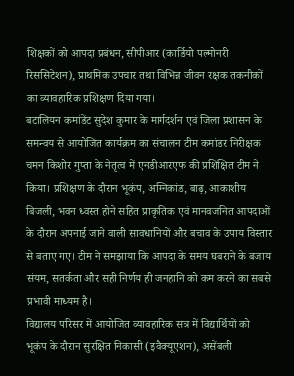शिक्षकों को आपदा प्रबंधन, सीपीआर (कार्डियो पल्मोनरी रिससिटेशन), प्राथमिक उपचार तथा विभिन्न जीवन रक्षक तकनीकों का व्यावहारिक प्रशिक्षण दिया गया।
बटालियन कमांडेंट सुदेश कुमार के मार्गदर्शन एवं जिला प्रशासन के समन्वय से आयोजित कार्यक्रम का संचालन टीम कमांडर निरीक्षक चमन किशोर गुप्ता के नेतृत्व में एनडीआरएफ की प्रशिक्षित टीम ने किया। प्रशिक्षण के दौरान भूकंप, अग्निकांड, बाढ़, आकाशीय बिजली, भवन ध्वस्त होने सहित प्राकृतिक एवं मानवजनित आपदाओं के दौरान अपनाई जाने वाली सावधानियों और बचाव के उपाय विस्तार से बताए गए। टीम ने समझाया कि आपदा के समय घबराने के बजाय संयम, सतर्कता और सही निर्णय ही जनहानि को कम करने का सबसे प्रभावी माध्यम है।
विद्यालय परिसर में आयोजित व्यावहारिक सत्र में विद्यार्थियों को भूकंप के दौरान सुरक्षित निकासी (इवैक्यूएशन), असेंबली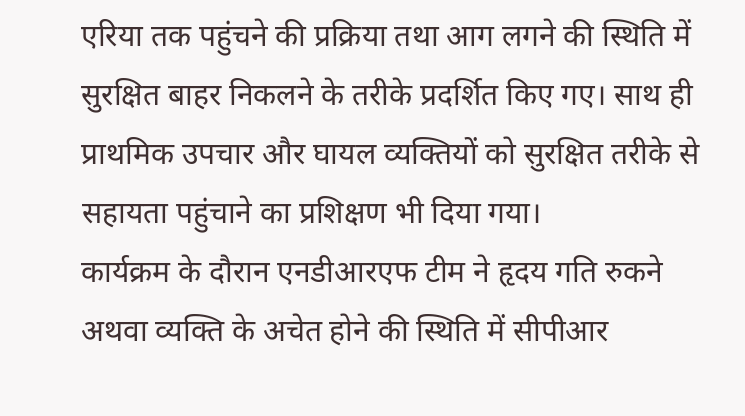एरिया तक पहुंचने की प्रक्रिया तथा आग लगने की स्थिति में सुरक्षित बाहर निकलने के तरीके प्रदर्शित किए गए। साथ ही प्राथमिक उपचार और घायल व्यक्तियों को सुरक्षित तरीके से सहायता पहुंचाने का प्रशिक्षण भी दिया गया।
कार्यक्रम के दौरान एनडीआरएफ टीम ने हृदय गति रुकने अथवा व्यक्ति के अचेत होने की स्थिति में सीपीआर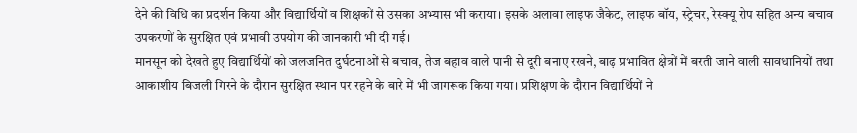देने की विधि का प्रदर्शन किया और विद्यार्थियों व शिक्षकों से उसका अभ्यास भी कराया। इसके अलावा लाइफ जैकेट, लाइफ बॉय, स्ट्रेचर, रेस्क्यू रोप सहित अन्य बचाव उपकरणों के सुरक्षित एवं प्रभावी उपयोग की जानकारी भी दी गई।
मानसून को देखते हुए विद्यार्थियों को जलजनित दुर्घटनाओं से बचाव, तेज बहाव वाले पानी से दूरी बनाए रखने, बाढ़ प्रभावित क्षेत्रों में बरती जाने वाली सावधानियों तथा आकाशीय बिजली गिरने के दौरान सुरक्षित स्थान पर रहने के बारे में भी जागरूक किया गया। प्रशिक्षण के दौरान विद्यार्थियों ने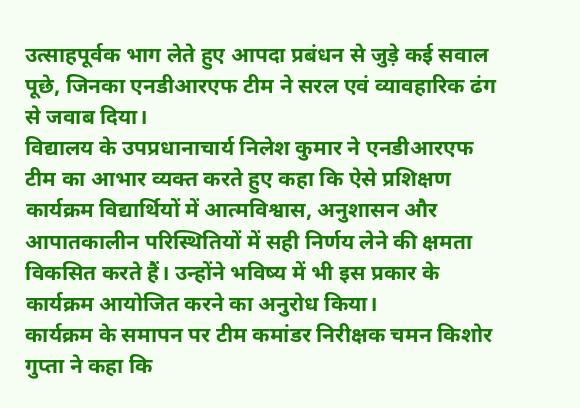उत्साहपूर्वक भाग लेते हुए आपदा प्रबंधन से जुड़े कई सवाल पूछे, जिनका एनडीआरएफ टीम ने सरल एवं व्यावहारिक ढंग से जवाब दिया।
विद्यालय के उपप्रधानाचार्य निलेश कुमार ने एनडीआरएफ टीम का आभार व्यक्त करते हुए कहा कि ऐसे प्रशिक्षण कार्यक्रम विद्यार्थियों में आत्मविश्वास, अनुशासन और आपातकालीन परिस्थितियों में सही निर्णय लेने की क्षमता विकसित करते हैं। उन्होंने भविष्य में भी इस प्रकार के कार्यक्रम आयोजित करने का अनुरोध किया।
कार्यक्रम के समापन पर टीम कमांडर निरीक्षक चमन किशोर गुप्ता ने कहा कि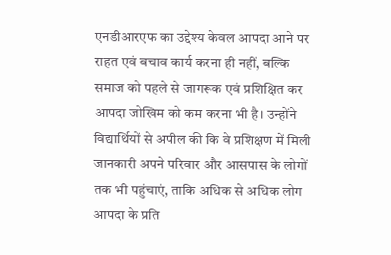एनडीआरएफ का उद्देश्य केवल आपदा आने पर राहत एवं बचाव कार्य करना ही नहीं, बल्कि समाज को पहले से जागरूक एवं प्रशिक्षित कर आपदा जोखिम को कम करना भी है। उन्होंने विद्यार्थियों से अपील की कि वे प्रशिक्षण में मिली जानकारी अपने परिवार और आसपास के लोगों तक भी पहुंचाएं, ताकि अधिक से अधिक लोग आपदा के प्रति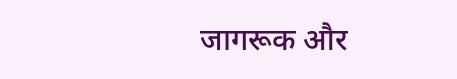जागरूक और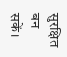सुरक्षित बन सकें।